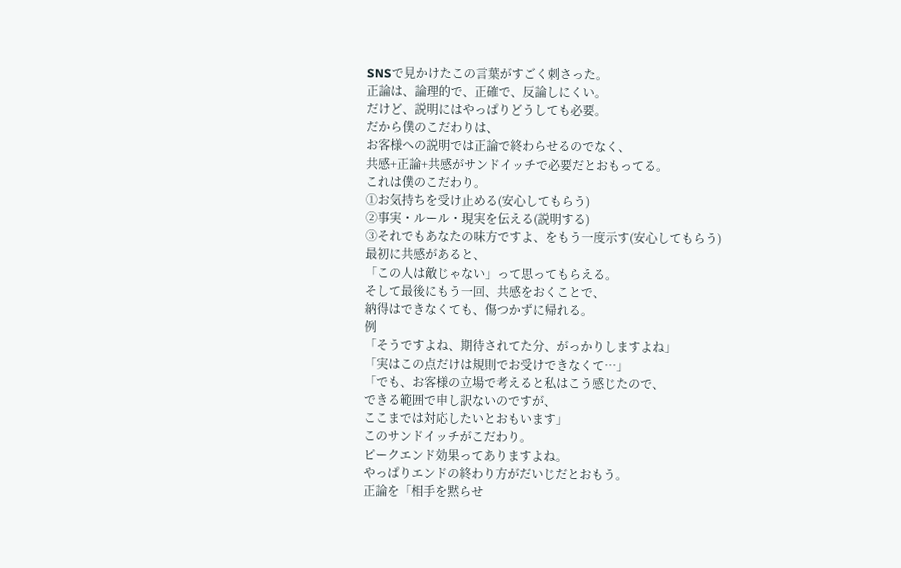SNSで見かけたこの言葉がすごく刺さった。
正論は、論理的で、正確で、反論しにくい。
だけど、説明にはやっぱりどうしても必要。
だから僕のこだわりは、
お客様への説明では正論で終わらせるのでなく、
共感+正論+共感がサンドイッチで必要だとおもってる。
これは僕のこだわり。
①お気持ちを受け止める(安心してもらう)
②事実・ルール・現実を伝える(説明する)
③それでもあなたの味方ですよ、をもう一度示す(安心してもらう)
最初に共感があると、
「この人は敵じゃない」って思ってもらえる。
そして最後にもう一回、共感をおくことで、
納得はできなくても、傷つかずに帰れる。
例
「そうですよね、期待されてた分、がっかりしますよね」
「実はこの点だけは規則でお受けできなくて…」
「でも、お客様の立場で考えると私はこう感じたので、
できる範囲で申し訳ないのですが、
ここまでは対応したいとおもいます」
このサンドイッチがこだわり。
ピークエンド効果ってありますよね。
やっぱりエンドの終わり方がだいじだとおもう。
正論を「相手を黙らせ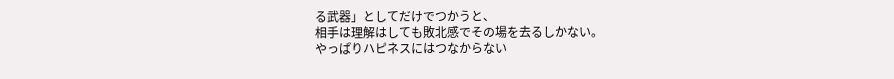る武器」としてだけでつかうと、
相手は理解はしても敗北感でその場を去るしかない。
やっぱりハピネスにはつなからない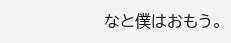なと僕はおもう。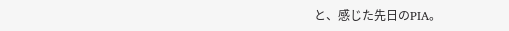と、感じた先日のPIA。